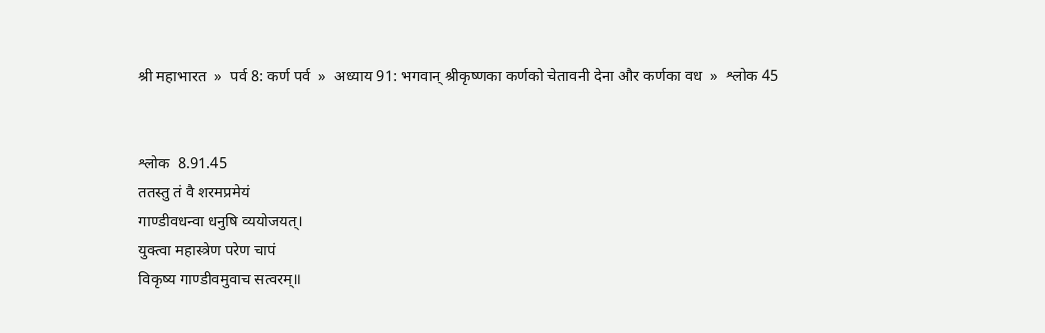श्री महाभारत  »  पर्व 8: कर्ण पर्व  »  अध्याय 91: भगवान् श्रीकृष्णका कर्णको चेतावनी देना और कर्णका वध  »  श्लोक 45


श्लोक  8.91.45
ततस्तु तं वै शरमप्रमेयं
गाण्डीवधन्वा धनुषि व्ययोजयत्।
युक्त्वा महास्त्रेण परेण चापं
विकृष्य गाण्डीवमुवाच सत्वरम्॥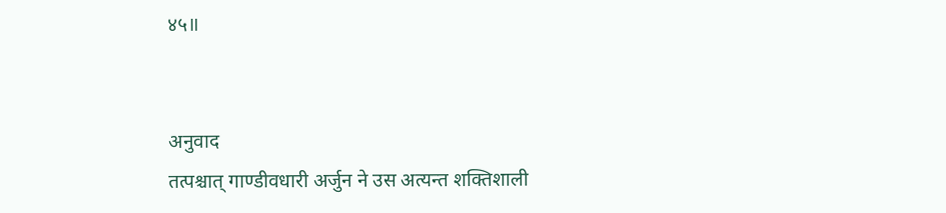४५॥


अनुवाद
तत्पश्चात् गाण्डीवधारी अर्जुन ने उस अत्यन्त शक्तिशाली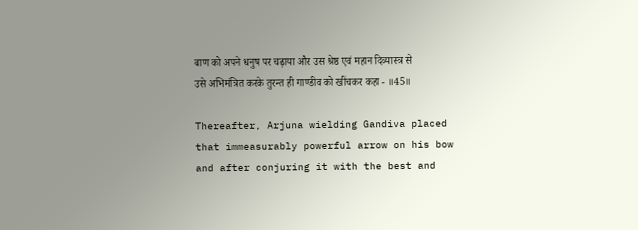बाण को अपने धनुष पर चढ़ाया और उस श्रेष्ठ एवं महान दिव्यास्त्र से उसे अभिमंत्रित करके तुरन्त ही गाण्डीव को खींचकर कहा - ॥45॥

Thereafter, Arjuna wielding Gandiva placed that immeasurably powerful arrow on his bow and after conjuring it with the best and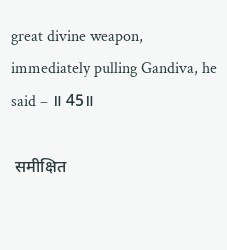great divine weapon, immediately pulling Gandiva, he said – ॥ 45॥

 समीक्षित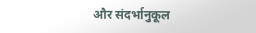और संदर्भानुकूल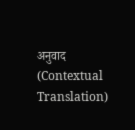अनुवाद (Contextual Translation)